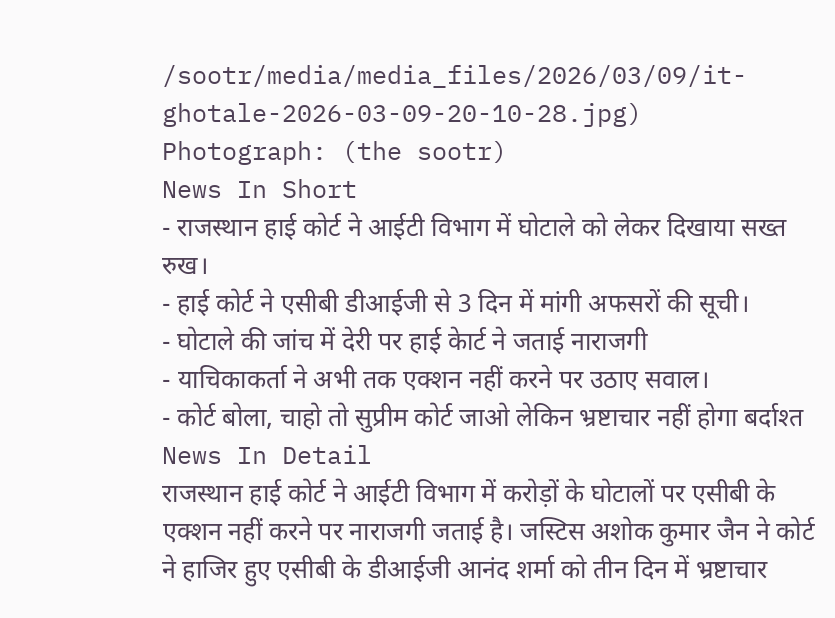/sootr/media/media_files/2026/03/09/it-ghotale-2026-03-09-20-10-28.jpg)
Photograph: (the sootr)
News In Short
- राजस्थान हाई कोर्ट ने आईटी विभाग में घोटाले को लेकर दिखाया सख्त रुख।
- हाई कोर्ट ने एसीबी डीआईजी से 3 दिन में मांगी अफसरों की सूची।
- घोटाले की जांच में देरी पर हाई केार्ट ने जताई नाराजगी
- याचिकाकर्ता ने अभी तक एक्शन नहीं करने पर उठाए सवाल।
- कोर्ट बोला, चाहो तो सुप्रीम कोर्ट जाओ लेकिन भ्रष्टाचार नहीं होगा बर्दाश्त
News In Detail
राजस्थान हाई कोर्ट ने आईटी विभाग में करोड़ों के घोटालों पर एसीबी के एक्शन नहीं करने पर नाराजगी जताई है। जस्टिस अशोक कुमार जैन ने कोर्ट ने हाजिर हुए एसीबी के डीआईजी आनंद शर्मा को तीन दिन में भ्रष्टाचार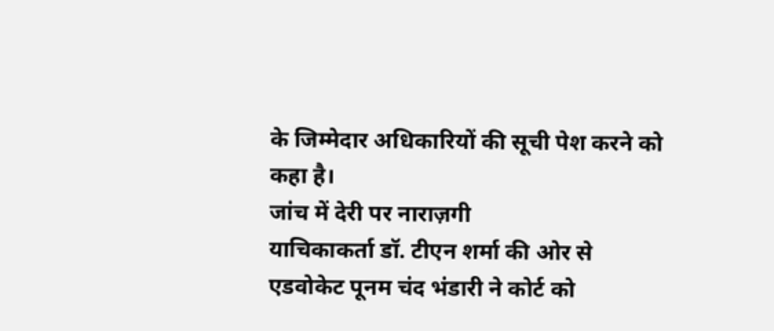के जिम्मेदार अधिकारियों की सूची पेश करने को कहा है।
जांच में देरी पर नाराज़गी
याचिकाकर्ता डॉ. टीएन शर्मा की ओर से एडवोकेट पूनम चंद भंडारी ने कोर्ट को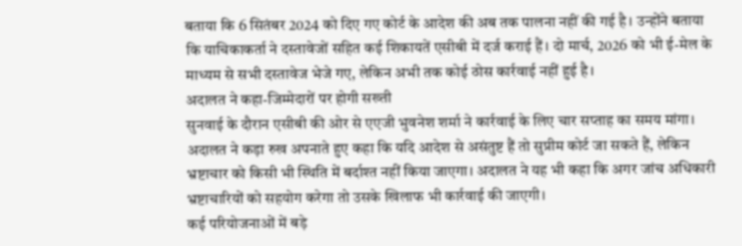बताया कि 6 सितंबर 2024 को दिए गए कोर्ट के आदेश की अब तक पालना नहीं की गई है। उन्होंने बताया कि याचिकाकर्ता ने दस्तावेजों सहित कई शिकायतें एसीबी में दर्ज कराई हैं। दो मार्च, 2026 को भी ई-मेल के माध्यम से सभी दस्तावेज भेजे गए, लेकिन अभी तक कोई ठोस कार्रवाई नहीं हुई है।
अदालत ने कहा-जिम्मेदारों पर होगी सख्ती
सुनवाई के दौरान एसीबी की ओर से एएजी भुवनेश शर्मा ने कार्रवाई के लिए चार सप्ताह का समय मांगा। अदालत ने कड़ा रुख अपनाते हुए कहा कि यदि आदेश से असंतुष्ट हैं तो सुप्रीम कोर्ट जा सकते हैं, लेकिन भ्रष्टाचार को किसी भी स्थिति में बर्दाश्त नहीं किया जाएगा। अदालत ने यह भी कहा कि अगर जांच अधिकारी भ्रष्टाचारियों को सहयोग करेगा तो उसके खिलाफ भी कार्रवाई की जाएगी।
कई परियोजनाओं में बड़े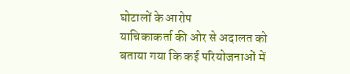घोटालों के आरोप
याचिकाकर्ता की ओर से अदालत को बताया गया कि कई परियोजनाओं में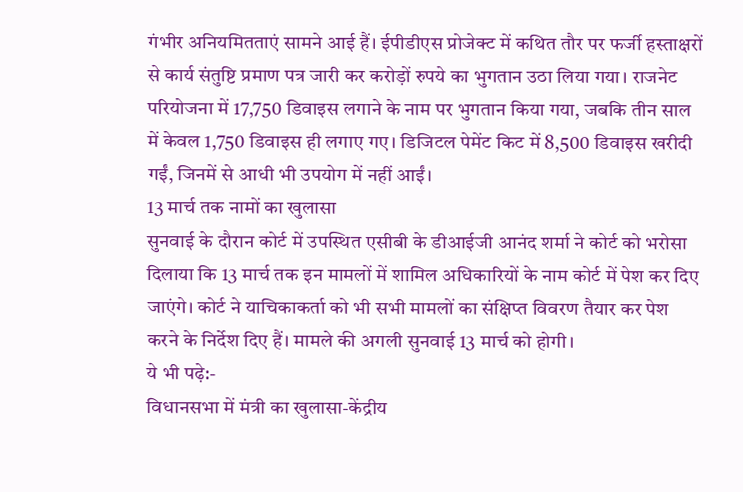गंभीर अनियमितताएं सामने आई हैं। ईपीडीएस प्रोजेक्ट में कथित तौर पर फर्जी हस्ताक्षरों से कार्य संतुष्टि प्रमाण पत्र जारी कर करोड़ों रुपये का भुगतान उठा लिया गया। राजनेट परियोजना में 17,750 डिवाइस लगाने के नाम पर भुगतान किया गया, जबकि तीन साल में केवल 1,750 डिवाइस ही लगाए गए। डिजिटल पेमेंट किट में 8,500 डिवाइस खरीदी गईं, जिनमें से आधी भी उपयोग में नहीं आईं।
13 मार्च तक नामों का खुलासा
सुनवाई के दौरान कोर्ट में उपस्थित एसीबी के डीआईजी आनंद शर्मा ने कोर्ट को भरोसा दिलाया कि 13 मार्च तक इन मामलों में शामिल अधिकारियों के नाम कोर्ट में पेश कर दिए जाएंगे। कोर्ट ने याचिकाकर्ता को भी सभी मामलों का संक्षिप्त विवरण तैयार कर पेश करने के निर्देश दिए हैं। मामले की अगली सुनवाई 13 मार्च को होगी।
ये भी पढ़े:-
विधानसभा में मंत्री का खुलासा-केंद्रीय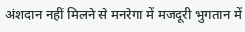अंशदान नहीं मिलने से मनरेगा में मजदूरी भुगतान में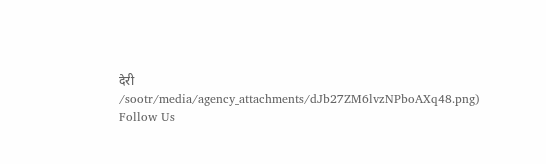देरी
/sootr/media/agency_attachments/dJb27ZM6lvzNPboAXq48.png)
Follow Us